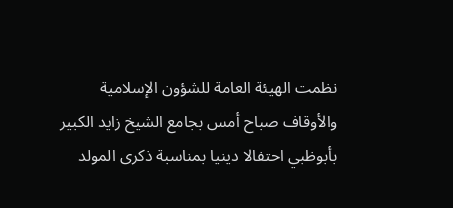نظمت الهيئة العامة للشؤون الإسلامية والأوقاف صباح أمس بجامع الشيخ زايد الكبير بأبوظبي احتفالا دينيا بمناسبة ذكرى المولد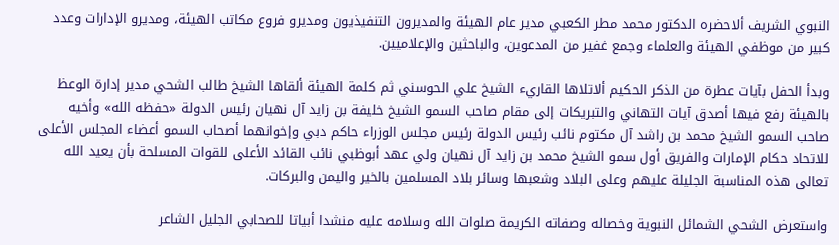النبوي الشريف ألاحضره الدكتور محمد مطر الكعبي مدير عام الهيئة والمديرون التنفيذيون ومديرو فروع مكاتب الهيئة، ومديرو الإدارات وعدد كبير من موظفي الهيئة والعلماء وجمع غفير من المدعوين، والباحثين والإعلاميين.

وبدأ الحفل بآيات عطرة من الذكر الحكيم ألاتلاها القاريء الشيخ علي الحوسني ثم كلمة الهيئة ألقاها الشيخ طالب الشحي مدير إدارة الوعظ بالهيئة رفع فيها أصدق آيات التهاني والتبريكات إلى مقام صاحب السمو الشيخ خليفة بن زايد آل نهيان رئيس الدولة «حفظه الله» وأخيه صاحب السمو الشيخ محمد بن راشد آل مكتوم نائب رئيس الدولة رئيس مجلس الوزراء حاكم دبي وإخوانهما أصحاب السمو أعضاء المجلس الأعلى للاتحاد حكام الإمارات والفريق أول سمو الشيخ محمد بن زايد آل نهيان ولي عهد أبوظبي نائب القائد الأعلى للقوات المسلحة بأن يعيد الله تعالى هذه المناسبة الجليلة عليهم وعلى البلاد وشعبها وسائر بلاد المسلمين بالخير واليمن والبركات.

واستعرض الشحي الشمائل النبوية وخصاله وصفاته الكريمة صلوات الله وسلامه عليه منشدا أبياتا للصحابي الجليل الشاعر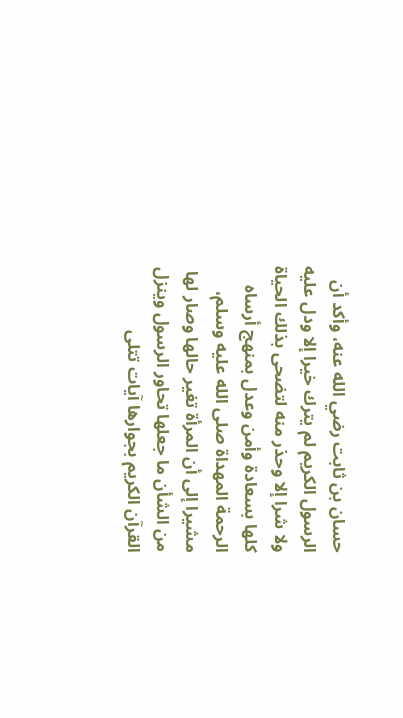حسان بن ثابت رضي الله عنه، وأكد أن الرسول الكريم لم يترك خيرا إلا ودل عليه ولا شرا إلا وحذر منه لتضحى بذلك الحياة كلها بسعادة وأمن وعدل بمنهج أرساه الرحمة المهداة صلى الله عليه وسلم، مشيرا إلى أن المرأة تغير حالها وصار لها من الشأن ما جعلها تحاور الرسول وينزل القرآن الكريم بجوارها آيات تتلى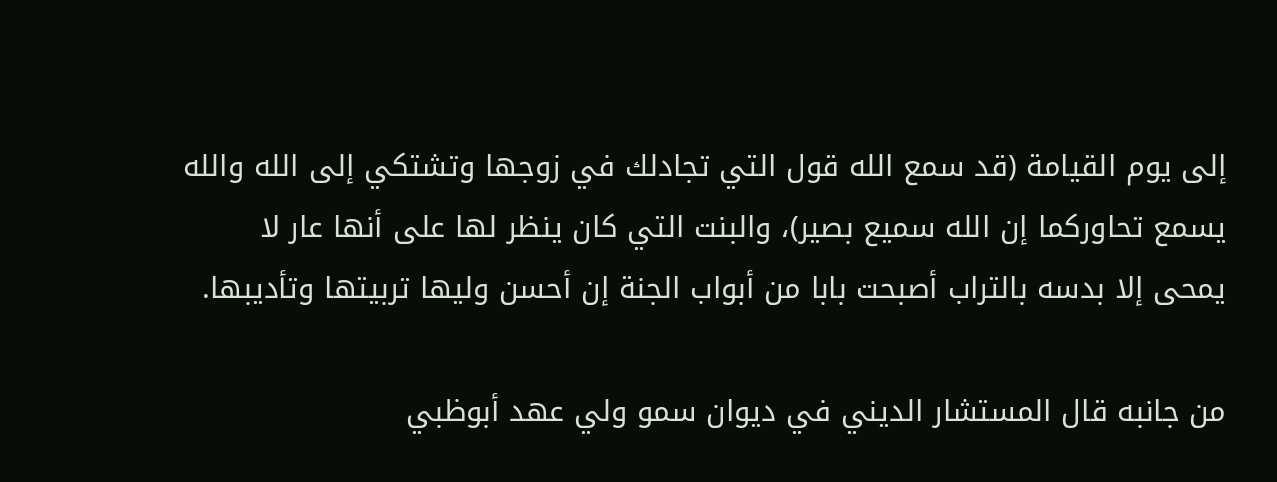إلى يوم القيامة (قد سمع الله قول التي تجادلك في زوجها وتشتكي إلى الله والله يسمع تحاوركما إن الله سميع بصير)، والبنت التي كان ينظر لها على أنها عار لا يمحى إلا بدسه بالتراب أصبحت بابا من أبواب الجنة إن أحسن وليها تربيتها وتأديبها.

من جانبه قال المستشار الديني في ديوان سمو ولي عهد أبوظبي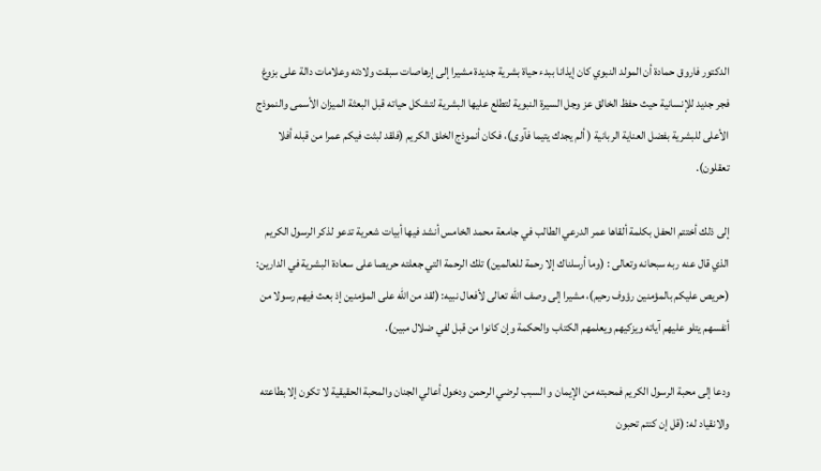الدكتور فاروق حمادة أن المولد النبوي كان إيذانا ببدء حياة بشرية جديدة مشيرا إلى إرهاصات سبقت ولادته وعلامات دالة على بزوغ فجر جديد للإنسانية حيث حفظ الخالق عز وجل السيرة النبوية لتطلع عليها البشرية لتشكل حياته قبل البعثة الميزان الأسمى والنموذج الأعلى للبشرية بفضل العناية الربانية ( ألم يجدك يتيما فآوى)، فكان أنموذج الخلق الكريم (فلقد لبثت فيكم عمرا من قبله أفلا تعقلون).

إلى ذلك أختتم الحفل بكلمة ألقاها عمر الدرعي الطالب في جامعة محمد الخامس أنشد فيها أبيات شعرية تدعو لذكر الرسول الكريم الذي قال عنه ربه سبحانه وتعالى : (وما أرسلناك إلا رحمة للعالمين) تلك الرحمة التي جعلته حريصا على سعادة البشرية في الدارين: (حريص عليكم بالمؤمنين رؤوف رحيم)، مشيرا إلى وصف الله تعالى لأفعال نبيه: (لقد من الله على المؤمنين إذ بعث فيهم رسولا من أنفسهم يتلو عليهم آياته ويزكيهم ويعلمهم الكتاب والحكمة وإن كانوا من قبل لفي ضلال مبين).

ودعا إلى محبة الرسول الكريم فمحبته من الإيمان و السبب لرضي الرحمن ودخول أعالي الجنان والمحبة الحقيقية لا تكون إلا بطاعته والانقياد له: (قل إن كنتم تحبون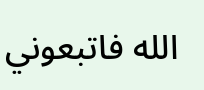الله فاتبعوني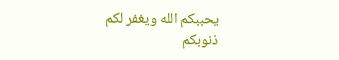يحببكم الله ويغفر لكم ذنوبكم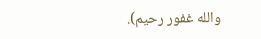والله غفور رحيم).